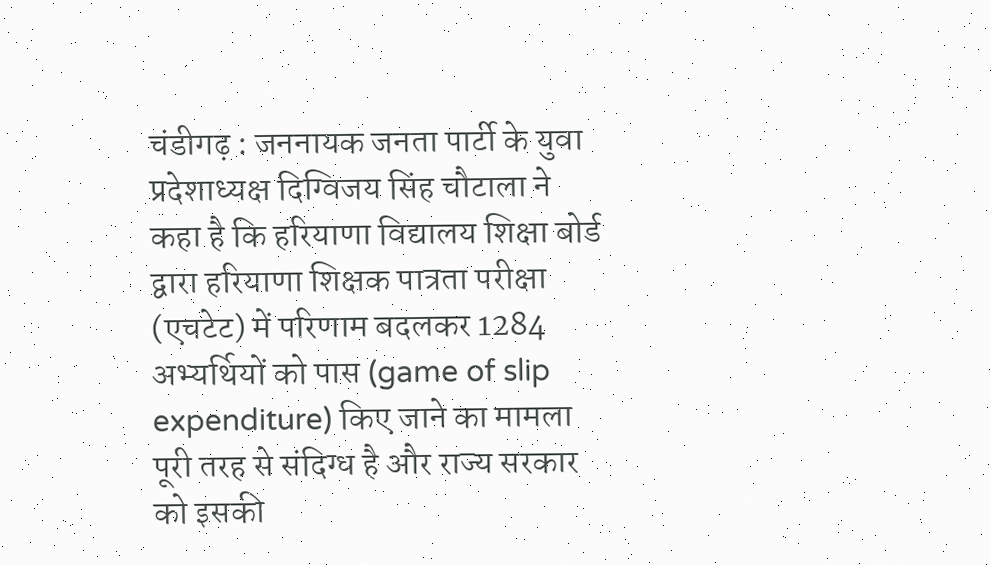चंडीगढ़ : जननायक जनता पार्टी के युवा प्रदेशाध्यक्ष दिग्विजय सिंह चौटाला ने कहा है कि हरियाणा विद्यालय शिक्षा बोर्ड द्वारा हरियाणा शिक्षक पात्रता परीक्षा (एचटेट) में परिणाम बदलकर 1284 अभ्यर्थियों को पास (game of slip expenditure) किए जाने का मामला पूरी तरह से संदिग्ध है और राज्य सरकार को इसकी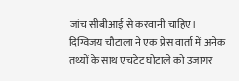जांच सीबीआई से करवानी चाहिए।
दिग्विजय चौटाला ने एक प्रेस वार्ता में अनेक तथ्यों के साथ एचटेट घोटाले को उजागर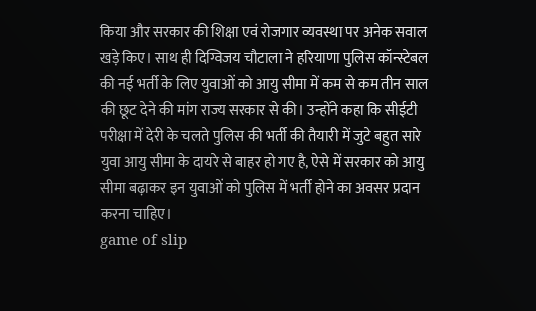किया और सरकार की शिक्षा एवं रोजगार व्यवस्था पर अनेक सवाल खड़े किए। साथ ही दिग्विजय चौटाला ने हरियाणा पुलिस कॉन्स्टेबल की नई भर्ती के लिए युवाओं को आयु सीमा में कम से कम तीन साल की छूट देने की मांग राज्य सरकार से की। उन्होंने कहा कि सीईटी परीक्षा में देरी के चलते पुलिस की भर्ती की तैयारी में जुटे बहुत सारे युवा आयु सीमा के दायरे से बाहर हो गए है, ऐसे में सरकार को आयु सीमा बढ़ाकर इन युवाओं को पुलिस में भर्ती होने का अवसर प्रदान करना चाहिए।
game of slip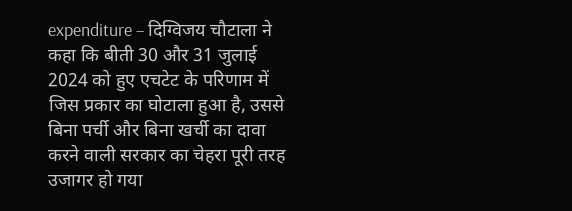expenditure – दिग्विजय चौटाला ने कहा कि बीती 30 और 31 जुलाई 2024 को हुए एचटेट के परिणाम में जिस प्रकार का घोटाला हुआ है, उससे बिना पर्ची और बिना खर्ची का दावा करने वाली सरकार का चेहरा पूरी तरह उजागर हो गया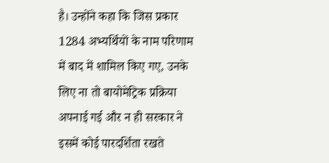है। उन्होंने कहा कि जिस प्रकार 1284 अभ्यर्थियों के नाम परिणाम में बाद में शामिल किए गए, उनके लिए ना तो बायोमेट्रिक प्रक्रिया अपनाई गई और न ही सरकार ने इसमें कोई पारदर्शिता रखते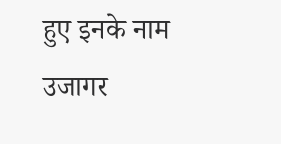हुए इनके नाम उजागर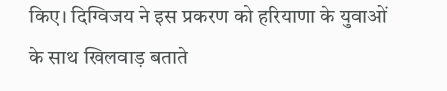किए। दिग्विजय ने इस प्रकरण को हरियाणा के युवाओं के साथ खिलवाड़ बताते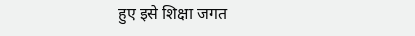हुए इसे शिक्षा जगत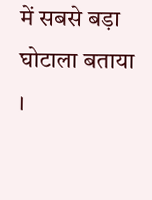में सबसे बड़ा घोटाला बताया ।